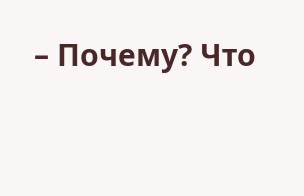– Почему? Что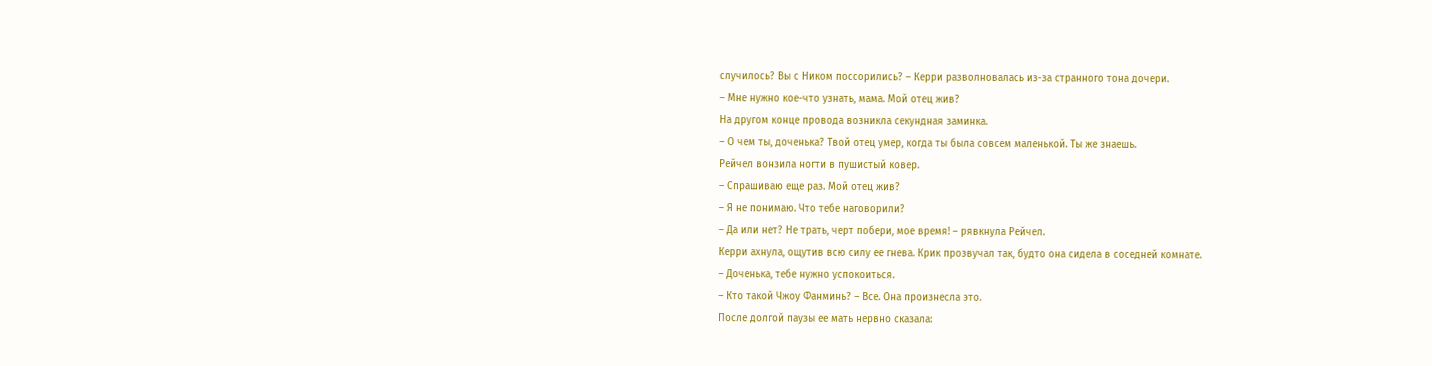случилось? Вы с Ником поссорились? – Керри разволновалась из-за странного тона дочери.
– Мне нужно кое-что узнать, мама. Мой отец жив?
На другом конце провода возникла секундная заминка.
– О чем ты, доченька? Твой отец умер, когда ты была совсем маленькой. Ты же знаешь.
Рейчел вонзила ногти в пушистый ковер.
– Спрашиваю еще раз. Мой отец жив?
– Я не понимаю. Что тебе наговорили?
– Да или нет? Не трать, черт побери, мое время! – рявкнула Рейчел.
Керри ахнула, ощутив всю силу ее гнева. Крик прозвучал так, будто она сидела в соседней комнате.
– Доченька, тебе нужно успокоиться.
– Кто такой Чжоу Фанминь? – Все. Она произнесла это.
После долгой паузы ее мать нервно сказала: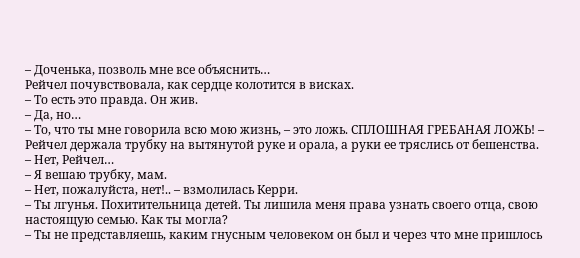– Доченька, позволь мне все объяснить…
Рейчел почувствовала, как сердце колотится в висках.
– То есть это правда. Он жив.
– Да, но…
– То, что ты мне говорила всю мою жизнь, – это ложь. СПЛОШНАЯ ГРЕБАНАЯ ЛОЖЬ! – Рейчел держала трубку на вытянутой руке и орала, а руки ее тряслись от бешенства.
– Нет, Рейчел…
– Я вешаю трубку, мам.
– Нет, пожалуйста, нет!.. – взмолилась Керри.
– Ты лгунья. Похитительница детей. Ты лишила меня права узнать своего отца, свою настоящую семью. Как ты могла?
– Ты не представляешь, каким гнусным человеком он был и через что мне пришлось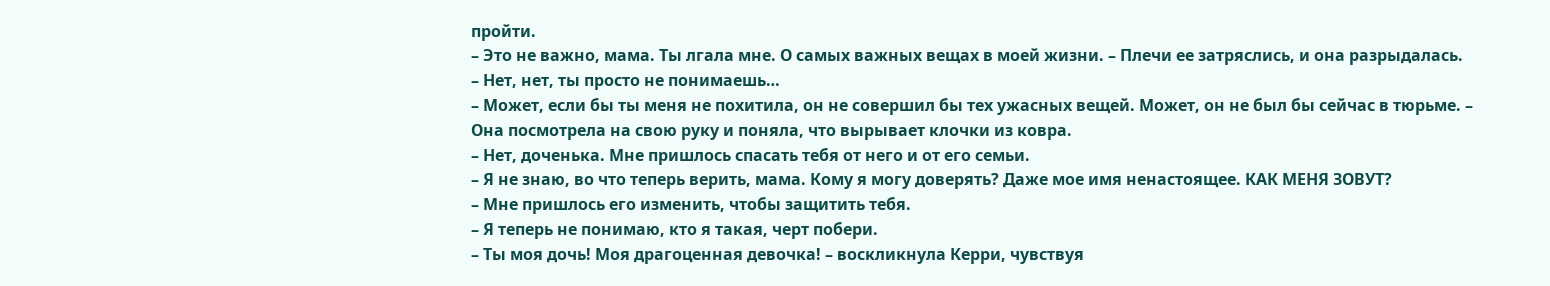пройти.
– Это не важно, мама. Ты лгала мне. О самых важных вещах в моей жизни. – Плечи ее затряслись, и она разрыдалась.
– Нет, нет, ты просто не понимаешь…
– Может, если бы ты меня не похитила, он не совершил бы тех ужасных вещей. Может, он не был бы сейчас в тюрьме. – Она посмотрела на свою руку и поняла, что вырывает клочки из ковра.
– Нет, доченька. Мне пришлось спасать тебя от него и от его семьи.
– Я не знаю, во что теперь верить, мама. Кому я могу доверять? Даже мое имя ненастоящее. КАК МЕНЯ ЗОВУТ?
– Мне пришлось его изменить, чтобы защитить тебя.
– Я теперь не понимаю, кто я такая, черт побери.
– Ты моя дочь! Моя драгоценная девочка! – воскликнула Керри, чувствуя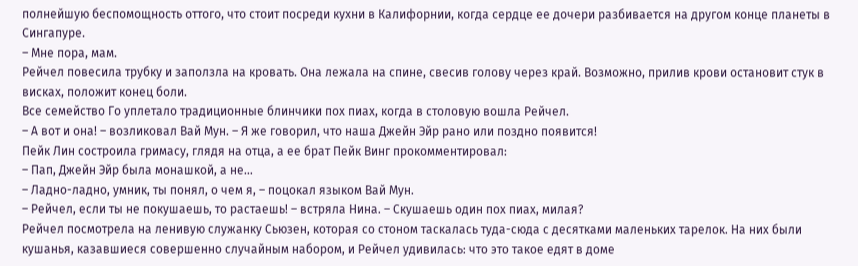полнейшую беспомощность оттого, что стоит посреди кухни в Калифорнии, когда сердце ее дочери разбивается на другом конце планеты в Сингапуре.
– Мне пора, мам.
Рейчел повесила трубку и заползла на кровать. Она лежала на спине, свесив голову через край. Возможно, прилив крови остановит стук в висках, положит конец боли.
Все семейство Го уплетало традиционные блинчики пох пиах, когда в столовую вошла Рейчел.
– А вот и она! – возликовал Вай Мун. – Я же говорил, что наша Джейн Эйр рано или поздно появится!
Пейк Лин состроила гримасу, глядя на отца, а ее брат Пейк Винг прокомментировал:
– Пап, Джейн Эйр была монашкой, а не…
– Ладно-ладно, умник, ты понял, о чем я, – поцокал языком Вай Мун.
– Рейчел, если ты не покушаешь, то растаешь! – встряла Нина. – Скушаешь один пох пиах, милая?
Рейчел посмотрела на ленивую служанку Сьюзен, которая со стоном таскалась туда-сюда с десятками маленьких тарелок. На них были кушанья, казавшиеся совершенно случайным набором, и Рейчел удивилась: что это такое едят в доме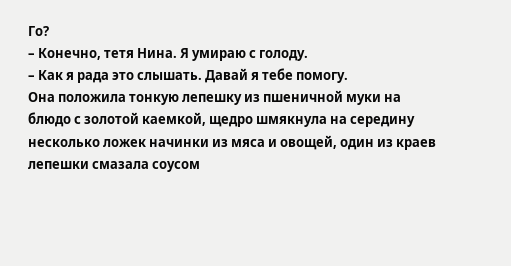Го?
– Конечно, тетя Нина. Я умираю с голоду.
– Как я рада это слышать. Давай я тебе помогу.
Она положила тонкую лепешку из пшеничной муки на блюдо с золотой каемкой, щедро шмякнула на середину несколько ложек начинки из мяса и овощей, один из краев лепешки смазала соусом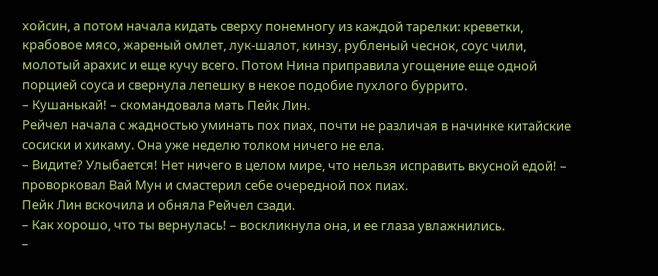хойсин, а потом начала кидать сверху понемногу из каждой тарелки: креветки, крабовое мясо, жареный омлет, лук-шалот, кинзу, рубленый чеснок, соус чили, молотый арахис и еще кучу всего. Потом Нина приправила угощение еще одной порцией соуса и свернула лепешку в некое подобие пухлого буррито.
– Кушанькай! – скомандовала мать Пейк Лин.
Рейчел начала с жадностью уминать пох пиах, почти не различая в начинке китайские сосиски и хикаму. Она уже неделю толком ничего не ела.
– Видите? Улыбается! Нет ничего в целом мире, что нельзя исправить вкусной едой! – проворковал Вай Мун и смастерил себе очередной пох пиах.
Пейк Лин вскочила и обняла Рейчел сзади.
– Как хорошо, что ты вернулась! – воскликнула она, и ее глаза увлажнились.
–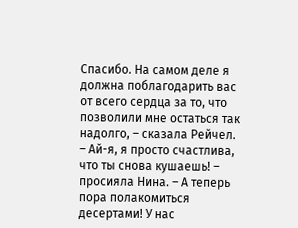Спасибо. На самом деле я должна поблагодарить вас от всего сердца за то, что позволили мне остаться так надолго, – сказала Рейчел.
– Ай-я, я просто счастлива, что ты снова кушаешь! – просияла Нина. – А теперь пора полакомиться десертами! У нас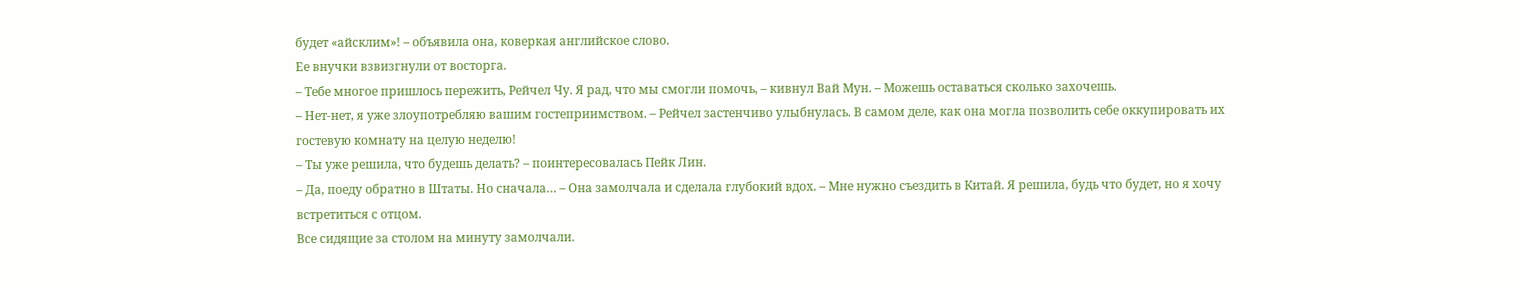будет «айсклим»! – объявила она, коверкая английское слово.
Ее внучки взвизгнули от восторга.
– Тебе многое пришлось пережить, Рейчел Чу. Я рад, что мы смогли помочь, – кивнул Вай Мун. – Можешь оставаться сколько захочешь.
– Нет-нет, я уже злоупотребляю вашим гостеприимством. – Рейчел застенчиво улыбнулась. В самом деле, как она могла позволить себе оккупировать их гостевую комнату на целую неделю!
– Ты уже решила, что будешь делать? – поинтересовалась Пейк Лин.
– Да, поеду обратно в Штаты. Но сначала… – Она замолчала и сделала глубокий вдох. – Мне нужно съездить в Китай. Я решила, будь что будет, но я хочу встретиться с отцом.
Все сидящие за столом на минуту замолчали.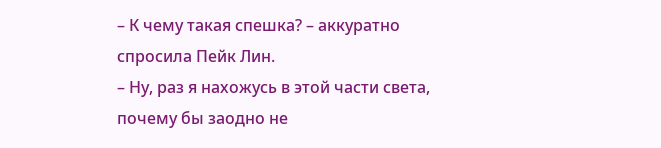– К чему такая спешка? – аккуратно спросила Пейк Лин.
– Ну, раз я нахожусь в этой части света, почему бы заодно не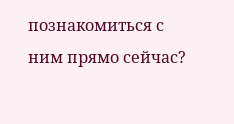познакомиться с ним прямо сейчас?